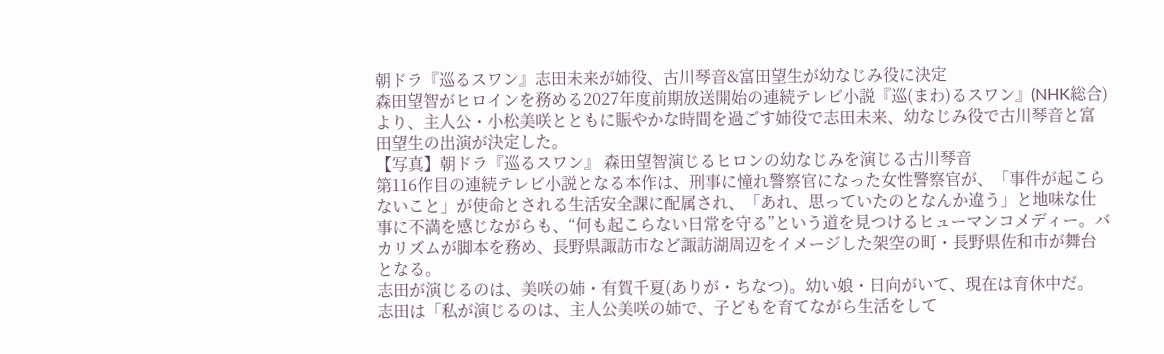朝ドラ『巡るスワン』志田未来が姉役、古川琴音&富田望生が幼なじみ役に決定
森田望智がヒロインを務める2027年度前期放送開始の連続テレビ小説『巡(まわ)るスワン』(NHK総合)より、主人公・小松美咲とともに賑やかな時間を過ごす姉役で志田未来、幼なじみ役で古川琴音と富田望生の出演が決定した。
【写真】朝ドラ『巡るスワン』 森田望智演じるヒロンの幼なじみを演じる古川琴音
第116作目の連続テレビ小説となる本作は、刑事に憧れ警察官になった女性警察官が、「事件が起こらないこと」が使命とされる生活安全課に配属され、「あれ、思っていたのとなんか違う」と地味な仕事に不満を感じながらも、“何も起こらない日常を守る”という道を見つけるヒューマンコメディー。バカリズムが脚本を務め、長野県諏訪市など諏訪湖周辺をイメージした架空の町・長野県佐和市が舞台となる。
志田が演じるのは、美咲の姉・有賀千夏(ありが・ちなつ)。幼い娘・日向がいて、現在は育休中だ。
志田は「私が演じるのは、主人公美咲の姉で、子どもを育てながら生活をして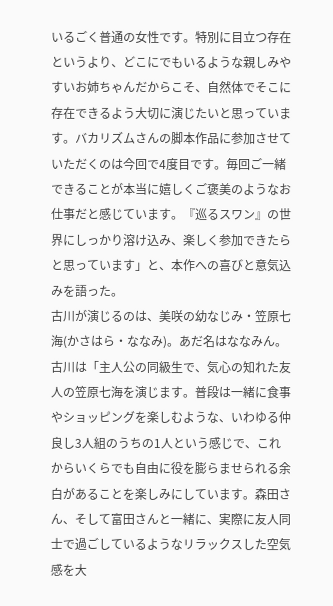いるごく普通の女性です。特別に目立つ存在というより、どこにでもいるような親しみやすいお姉ちゃんだからこそ、自然体でそこに存在できるよう大切に演じたいと思っています。バカリズムさんの脚本作品に参加させていただくのは今回で4度目です。毎回ご一緒できることが本当に嬉しくご褒美のようなお仕事だと感じています。『巡るスワン』の世界にしっかり溶け込み、楽しく参加できたらと思っています」と、本作への喜びと意気込みを語った。
古川が演じるのは、美咲の幼なじみ・笠原七海(かさはら・ななみ)。あだ名はななみん。
古川は「主人公の同級生で、気心の知れた友人の笠原七海を演じます。普段は一緒に食事やショッピングを楽しむような、いわゆる仲良し3人組のうちの1人という感じで、これからいくらでも自由に役を膨らませられる余白があることを楽しみにしています。森田さん、そして富田さんと一緒に、実際に友人同士で過ごしているようなリラックスした空気感を大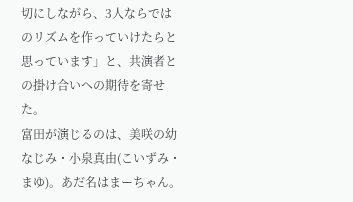切にしながら、3人ならではのリズムを作っていけたらと思っています」と、共演者との掛け合いへの期待を寄せた。
富田が演じるのは、美咲の幼なじみ・小泉真由(こいずみ・まゆ)。あだ名はまーちゃん。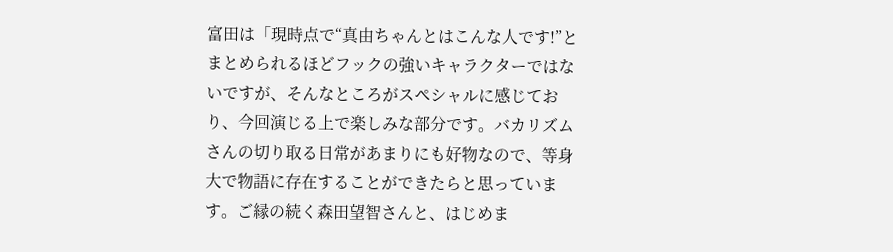富田は「現時点で“真由ちゃんとはこんな人です!”とまとめられるほどフックの強いキャラクターではないですが、そんなところがスペシャルに感じており、今回演じる上で楽しみな部分です。バカリズムさんの切り取る日常があまりにも好物なので、等身大で物語に存在することができたらと思っています。ご縁の続く森田望智さんと、はじめま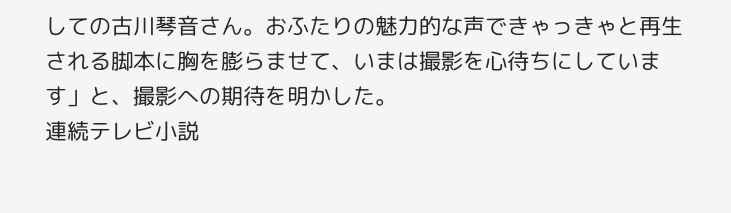しての古川琴音さん。おふたりの魅力的な声できゃっきゃと再生される脚本に胸を膨らませて、いまは撮影を心待ちにしています」と、撮影への期待を明かした。
連続テレビ小説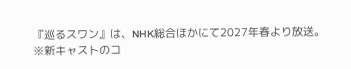『巡るスワン』は、NHK総合ほかにて2027年春より放送。
※新キャストのコ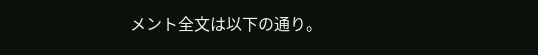メント全文は以下の通り。